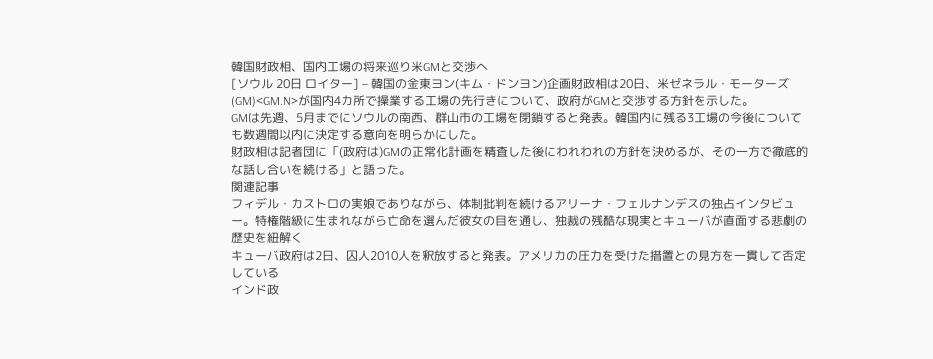韓国財政相、国内工場の将来巡り米GMと交渉へ
[ソウル 20日 ロイター] – 韓国の金東ヨン(キム・ドンヨン)企画財政相は20日、米ゼネラル・モーターズ(GM)<GM.N>が国内4カ所で操業する工場の先行きについて、政府がGMと交渉する方針を示した。
GMは先週、5月までにソウルの南西、群山市の工場を閉鎖すると発表。韓国内に残る3工場の今後についても数週間以内に決定する意向を明らかにした。
財政相は記者団に「(政府は)GMの正常化計画を精査した後にわれわれの方針を決めるが、その一方で徹底的な話し合いを続ける」と語った。
関連記事
フィデル・カストロの実娘でありながら、体制批判を続けるアリーナ・フェルナンデスの独占インタビュー。特権階級に生まれながら亡命を選んだ彼女の目を通し、独裁の残酷な現実とキューバが直面する悲劇の歴史を紐解く
キューバ政府は2日、囚人2010人を釈放すると発表。アメリカの圧力を受けた措置との見方を一貫して否定している
インド政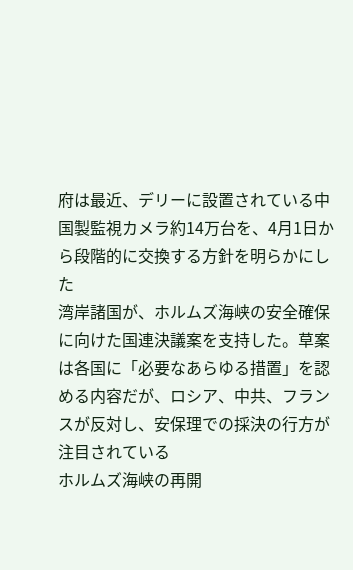府は最近、デリーに設置されている中国製監視カメラ約14万台を、4月1日から段階的に交換する方針を明らかにした
湾岸諸国が、ホルムズ海峡の安全確保に向けた国連決議案を支持した。草案は各国に「必要なあらゆる措置」を認める内容だが、ロシア、中共、フランスが反対し、安保理での採決の行方が注目されている
ホルムズ海峡の再開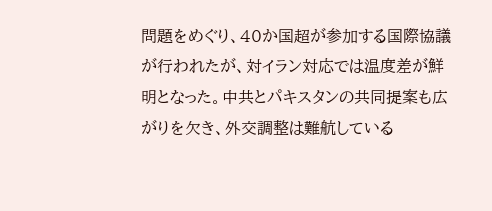問題をめぐり、40か国超が参加する国際協議が行われたが、対イラン対応では温度差が鮮明となった。中共とパキスタンの共同提案も広がりを欠き、外交調整は難航している